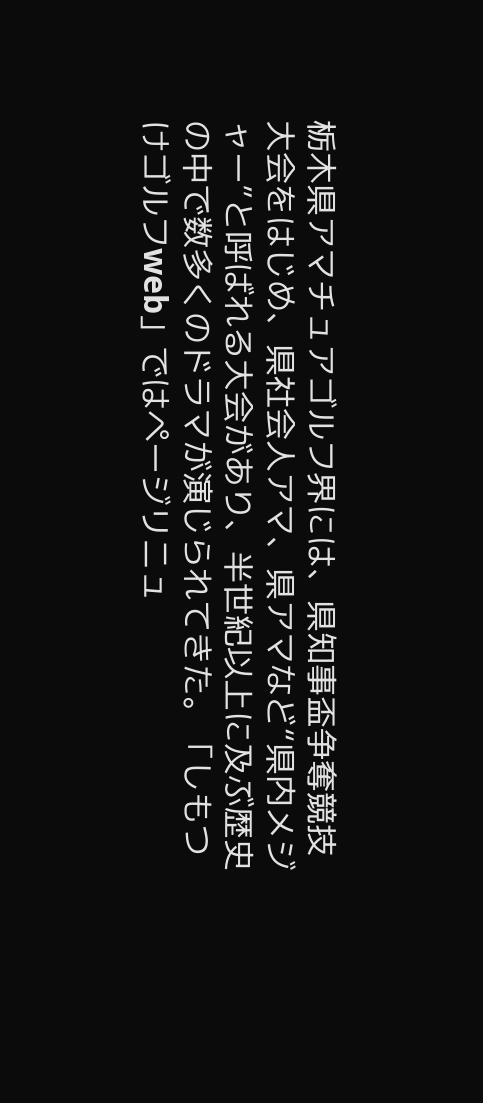栃木県アマチュアゴルフ界には、県知事盃争奪競技大会をはじめ、県社会人アマ、県アマなど“県内メジャー”と呼ばれる大会があり、半世紀以上に及ぶ歴史の中で数多くのドラマが演じられてきた。「しもつけゴルフweb」ではページリニュ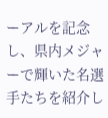ーアルを記念し、県内メジャーで輝いた名選手たちを紹介し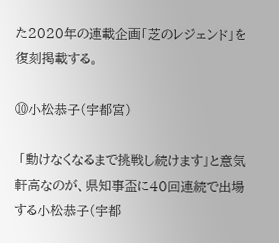た2020年の連載企画「芝のレジェンド」を復刻掲載する。

⑩小松恭子(宇都宮)

 「動けなくなるまで挑戦し続けます」と意気軒高なのが、県知事盃に40回連続で出場する小松恭子(宇都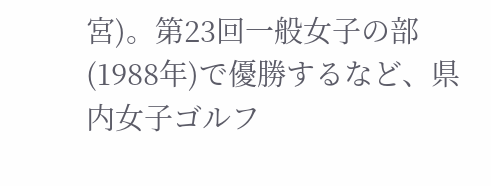宮)。第23回一般女子の部(1988年)で優勝するなど、県内女子ゴルフ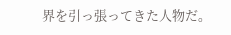界を引っ張ってきた人物だ。